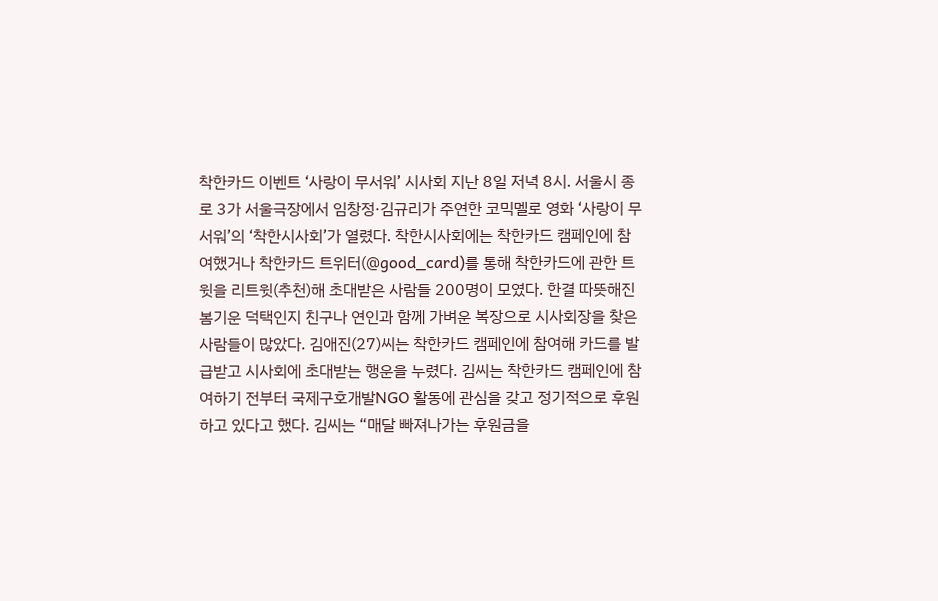착한카드 이벤트 ‘사랑이 무서워’ 시사회 지난 8일 저녁 8시. 서울시 종로 3가 서울극장에서 임창정·김규리가 주연한 코믹멜로 영화 ‘사랑이 무서워’의 ‘착한시사회’가 열렸다. 착한시사회에는 착한카드 캠페인에 참여했거나 착한카드 트위터(@good_card)를 통해 착한카드에 관한 트윗을 리트윗(추천)해 초대받은 사람들 200명이 모였다. 한결 따뜻해진 봄기운 덕택인지 친구나 연인과 함께 가벼운 복장으로 시사회장을 찾은 사람들이 많았다. 김애진(27)씨는 착한카드 캠페인에 참여해 카드를 발급받고 시사회에 초대받는 행운을 누렸다. 김씨는 착한카드 캠페인에 참여하기 전부터 국제구호개발NGO 활동에 관심을 갖고 정기적으로 후원하고 있다고 했다. 김씨는 “매달 빠져나가는 후원금을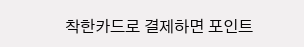착한카드로 결제하면 포인트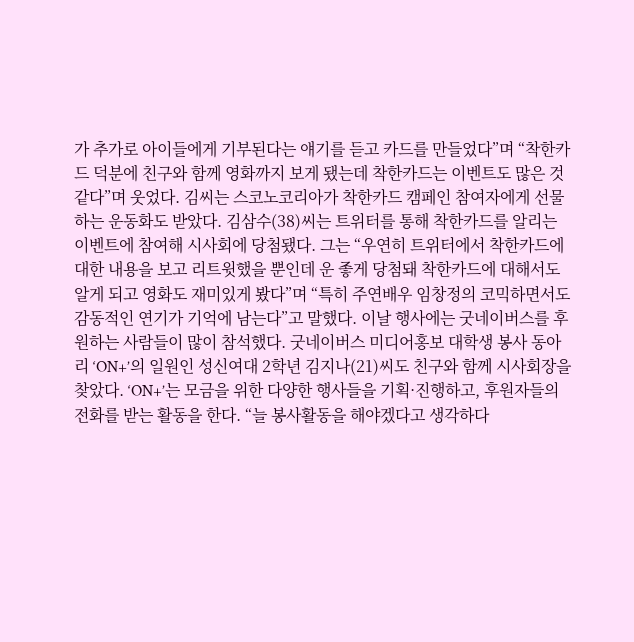가 추가로 아이들에게 기부된다는 얘기를 듣고 카드를 만들었다”며 “착한카드 덕분에 친구와 함께 영화까지 보게 됐는데 착한카드는 이벤트도 많은 것 같다”며 웃었다. 김씨는 스코노코리아가 착한카드 캠페인 참여자에게 선물하는 운동화도 받았다. 김삼수(38)씨는 트위터를 통해 착한카드를 알리는 이벤트에 참여해 시사회에 당첨됐다. 그는 “우연히 트위터에서 착한카드에 대한 내용을 보고 리트윗했을 뿐인데 운 좋게 당첨돼 착한카드에 대해서도 알게 되고 영화도 재미있게 봤다”며 “특히 주연배우 임창정의 코믹하면서도 감동적인 연기가 기억에 남는다”고 말했다. 이날 행사에는 굿네이버스를 후원하는 사람들이 많이 참석했다. 굿네이버스 미디어홍보 대학생 봉사 동아리 ‘ON+’의 일원인 성신여대 2학년 김지나(21)씨도 친구와 함께 시사회장을 찾았다. ‘ON+’는 모금을 위한 다양한 행사들을 기획·진행하고, 후원자들의 전화를 받는 활동을 한다. “늘 봉사활동을 해야겠다고 생각하다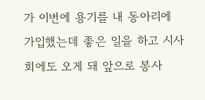가 이번에 용기를 내 동아리에 가입했는데 좋은 일을 하고 시사회에도 오게 돼 앞으로 봉사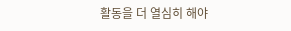활동을 더 열심히 해야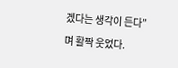겠다는 생각이 든다”며 활짝 웃었다.